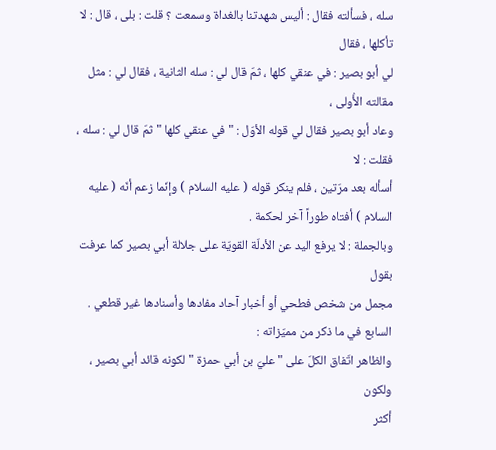سله ، فسألته فقال : أليس شهدتنا بالغداة وسمعت ؟ قلت : بلى ، قال : لا تأكلها ، فقال
لي أبو بصير : في عنقي كلها ، ثمّ قال لي : سله الثانية ، فقال لي : مثل مقالته الأُولى ،
وعاد أبو بصير فقال لي قوله الأوّل : " في عنقي كلها " ثمّ قال لي : سله ، فقلت : لا
أسأله بعد مرّتين ، فلم ينكر قوله ( عليه السلام ) وإنّما زعم أنّه ( عليه السلام ) أفتاه طوراً آخر لحكمة .
وبالجملة : لا يرفع اليد عن الأدلّة القويّة على جلالة أبي بصير كما عرفت بقول
مجمل من شخص فطحي أو أخبار آحاد مفادها وأسنادها غير قطعي .
السابع في ما ذكر من مميّزاته :
والظاهر اتّفاق الكلّ على " عليّ بن أبي حمزة " لكونه قائد أبي بصير ، ولكون
أكثر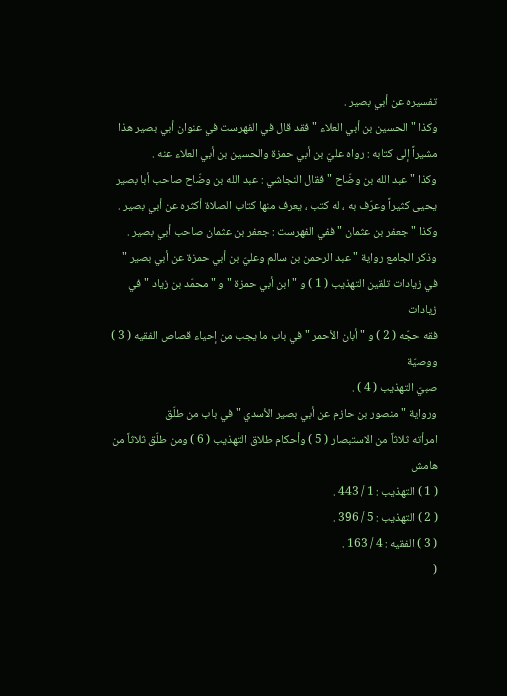تفسيره عن أبي بصير .
وكذا " الحسين بن أبي العلاء " فقد قال في الفهرست في عنوان أبي بصير هذا
مشيراً إلى كتابه : رواه عليّ بن أبي حمزة والحسين بن أبي العلاء عنه .
وكذا " عبد الله بن وضّاح " فقال النجاشي : عبد الله بن وضّاح صاحب أبا بصير
يحيى كثيراً وعرّف به ، له كتب ، يعرف منها كتاب الصلاة أكثره عن أبي بصير .
وكذا " جعفر بن عثمان " ففي الفهرست : جعفر بن عثمان صاحب أبي بصير .
وذكر الجامع رواية " عبد الرحمن بن سالم وعليّ بن أبي حمزة عن أبي بصير "
في زيادات تلقين التهذيب ( 1 ) و " ابن أبي حمزة " و " محمّد بن زياد " في زيادات
فقه حجّه ( 2 ) و " أبان الأحمر " في باب ما يجب من إحياء قصاص الفقيه ( 3 ) ووصيّة
صبيّ التهذيب ( 4 ) .
ورواية " منصور بن حازم عن أبي بصير الأسدي " في باب من طلّق
امرأته ثلاثاً من الاستبصار ( 5 ) وأحكام طلاق التهذيب ( 6 ) ومن طلّق ثلاثاً من
هامش
( 1 ) التهذيب : 1 / 443 .
( 2 ) التهذيب : 5 / 396 .
( 3 ) الفقيه : 4 / 163 .
(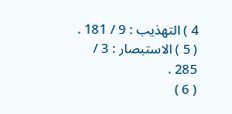4 ) التهذيب : 9 / 181 .
( 5 ) الاستبصار : 3 / 285 .
( 6 )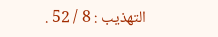التهذيب : 8 / 52 .